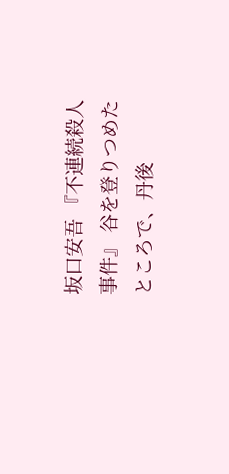坂口安吾 『不連続殺人事件』 谷を登りつめたところで、丹後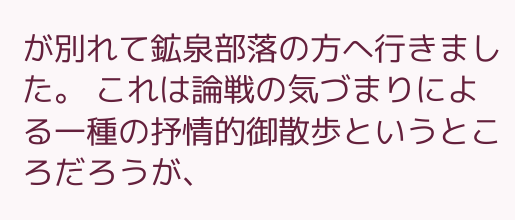が別れて鉱泉部落の方へ行きました。 これは論戦の気づまりによる一種の抒情的御散歩というところだろうが、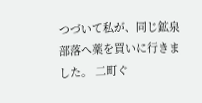つづいて私が、同じ鉱泉部落へ薬を買いに行きました。 二町ぐ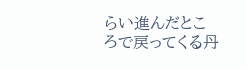らい進んだところで戻ってくる丹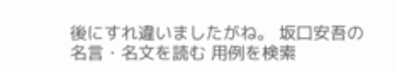後にすれ違いましたがね。 坂口安吾の名言・名文を読む 用例を検索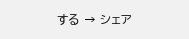する → シェア